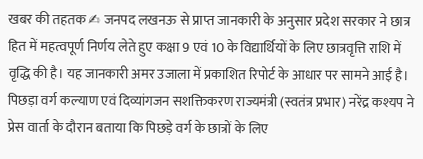खबर की तहतक ✍ जनपद लखनऊ से प्राप्त जानकारी के अनुसार प्रदेश सरकार ने छात्र हित में महत्वपूर्ण निर्णय लेते हुए कक्षा 9 एवं 10 के विद्यार्थियों के लिए छात्रवृत्ति राशि में वृद्धि की है। यह जानकारी अमर उजाला में प्रकाशित रिपोर्ट के आधार पर सामने आई है। पिछड़ा वर्ग कल्याण एवं दिव्यांगजन सशक्तिकरण राज्यमंत्री (स्वतंत्र प्रभार) नरेंद्र कश्यप ने प्रेस वार्ता के दौरान बताया कि पिछड़े वर्ग के छात्रों के लिए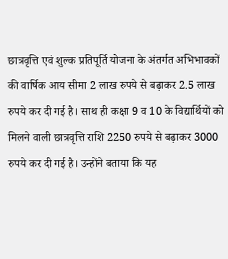छात्रवृत्ति एवं शुल्क प्रतिपूर्ति योजना के अंतर्गत अभिभावकों की वार्षिक आय सीमा 2 लाख रुपये से बढ़ाकर 2.5 लाख रुपये कर दी गई है। साथ ही कक्षा 9 व 10 के विद्यार्थियों को मिलने वाली छात्रवृत्ति राशि 2250 रुपये से बढ़ाकर 3000 रुपये कर दी गई है। उन्होंने बताया कि यह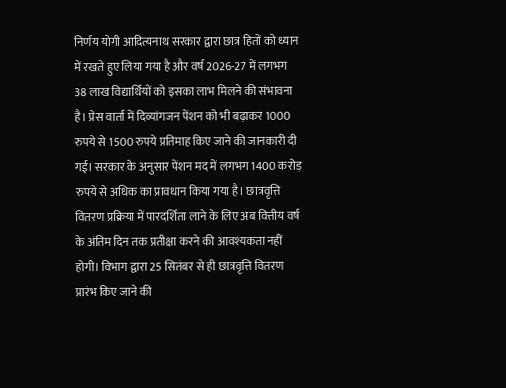निर्णय योगी आदित्यनाथ सरकार द्वारा छात्र हितों को ध्यान में रखते हुए लिया गया है और वर्ष 2026-27 में लगभग 38 लाख विद्यार्थियों को इसका लाभ मिलने की संभावना है। प्रेस वार्ता में दिव्यांगजन पेंशन को भी बढ़ाकर 1000 रुपये से 1500 रुपये प्रतिमाह किए जाने की जानकारी दी गई। सरकार के अनुसार पेंशन मद में लगभग 1400 करोड़ रुपये से अधिक का प्रावधान किया गया है। छात्रवृत्ति वितरण प्रक्रिया में पारदर्शिता लाने के लिए अब वित्तीय वर्ष के अंतिम दिन तक प्रतीक्षा करने की आवश्यकता नहीं होगी। विभाग द्वारा 25 सितंबर से ही छात्रवृत्ति वितरण प्रारंभ किए जाने की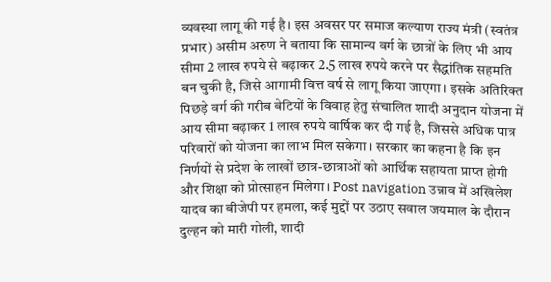व्यवस्था लागू की गई है। इस अवसर पर समाज कल्याण राज्य मंत्री (स्वतंत्र प्रभार) असीम अरुण ने बताया कि सामान्य वर्ग के छात्रों के लिए भी आय सीमा 2 लाख रुपये से बढ़ाकर 2.5 लाख रुपये करने पर सैद्धांतिक सहमति बन चुकी है, जिसे आगामी वित्त वर्ष से लागू किया जाएगा। इसके अतिरिक्त पिछड़े वर्ग की गरीब बेटियों के विवाह हेतु संचालित शादी अनुदान योजना में आय सीमा बढ़ाकर 1 लाख रुपये वार्षिक कर दी गई है, जिससे अधिक पात्र परिवारों को योजना का लाभ मिल सकेगा। सरकार का कहना है कि इन निर्णयों से प्रदेश के लाखों छात्र-छात्राओं को आर्थिक सहायता प्राप्त होगी और शिक्षा को प्रोत्साहन मिलेगा। Post navigation उन्नाव में अखिलेश यादव का बीजेपी पर हमला, कई मुद्दों पर उठाए सवाल जयमाल के दौरान दुल्हन को मारी गोली, शादी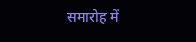समारोह में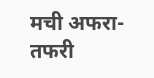मची अफरा-तफरी